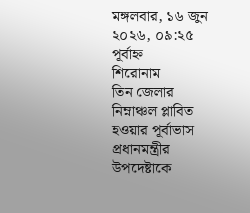মঙ্গলবার, ১৬ জুন ২০২৬, ০৯:২৫ পূর্বাহ্ন
শিরোনাম
তিন জেলার নিম্নাঞ্চল প্লাবিত হওয়ার পূর্বাভাস প্রধানমন্ত্রীর উপদেষ্টাকে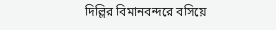দিল্লির বিমানবন্দরে বসিয়ে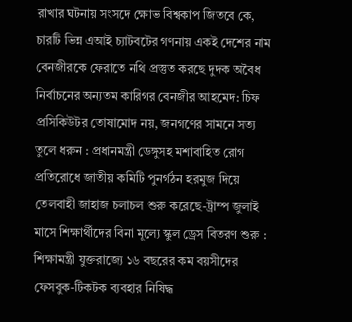রাখার ঘটনায় সংসদে ক্ষোভ বিশ্বকাপ জিতবে কে, চারটি ভিন্ন এআই চ্যাটবটের গণনায় একই দেশের নাম বেনজীরকে ফেরাতে নথি প্রস্তুত করছে দুদক অবৈধ নির্বাচনের অন্যতম কারিগর বেনজীর আহমেদ: চিফ প্রসিকিউটর তোষামোদ নয়, জনগণের সামনে সত্য তুলে ধরুন : প্রধানমন্ত্রী ডেঙ্গুসহ মশাবাহিত রোগ প্রতিরোধে জাতীয় কমিটি পুনর্গঠন হরমুজ দিয়ে তেলবাহী জাহাজ চলাচল শুরু করেছে-ট্রাম্প জুলাই মাসে শিক্ষার্থীদের বিনা মূল্যে স্কুল ড্রেস বিতরণ শুরু : শিক্ষামন্ত্রী যুক্তরাজ্যে ১৬ বছরের কম বয়সীদের ফেসবুক-টিকটক ব্যবহার নিষিদ্ধ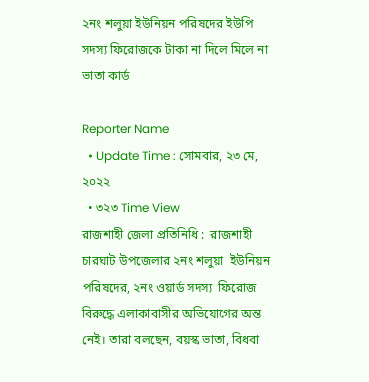২নং শলুয়া ইউনিয়ন পরিষদের ইউপি সদস্য ফিরোজকে টাকা না দিলে মিলে না ভাতা কার্ড

Reporter Name
  • Update Time : সোমবার, ২৩ মে, ২০২২
  • ৩২৩ Time View
রাজশাহী জেলা প্রতিনিধি :  রাজশাহী চারঘাট উপজেলার ২নং শলুয়া  ইউনিয়ন পরিষদের, ২নং ওয়ার্ড সদস্য  ফিরোজ  বিরুদ্ধে এলাকাবাসীর অভিযোগের অন্ত নেই। তারা বলছেন, বয়স্ক ভাতা, বিধবা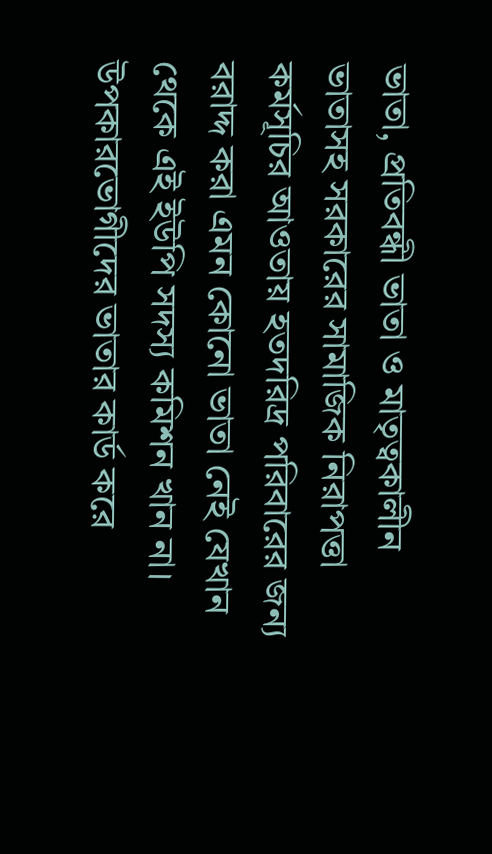ভাতা, প্রতিবন্ধী ভাতা ও মাতৃত্বকালীন ভাতাসহ সরকারের সামাজিক নিরাপত্তা কর্মসূচির আওতায় হতদরিদ্র পরিবারের জন্য বরাদ্দ করা এমন কোনো ভাতা নেই যেখান থেকে এই ইউপি সদস্য কমিশন খান না। উপকারভোগীদের ভাতার কার্ড করে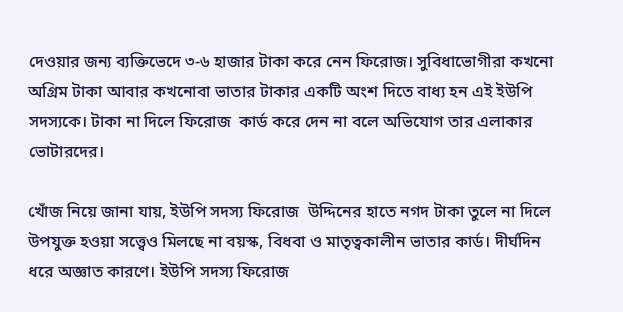দেওয়ার জন্য ব্যক্তিভেদে ৩-৬ হাজার টাকা করে নেন ফিরোজ। সুবিধাভোগীরা কখনো অগ্রিম টাকা আবার কখনোবা ভাতার টাকার একটি অংশ দিতে বাধ্য হন এই ইউপি সদস্যকে। টাকা না দিলে ফিরোজ  কার্ড করে দেন না বলে অভিযোগ তার এলাকার ভোটারদের।

খোঁজ নিয়ে জানা যায়, ইউপি সদস্য ফিরোজ  উদ্দিনের হাতে নগদ টাকা তুলে না দিলে উপযুক্ত হওয়া সত্ত্বেও মিলছে না বয়স্ক, বিধবা ও মাতৃত্বকালীন ভাতার কার্ড। দীর্ঘদিন ধরে অজ্ঞাত কারণে। ইউপি সদস্য ফিরোজ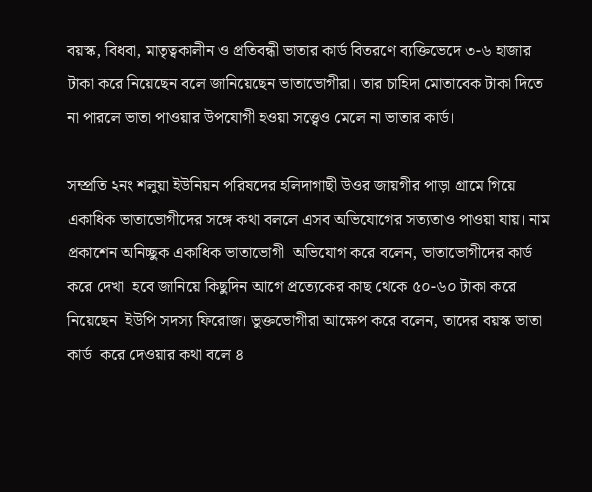বয়স্ক, বিধবা, মাতৃত্বকালীন ও প্রতিবন্ধী ভাতার কার্ড বিতরণে ব্যক্তিভেদে ৩-৬ হাজার টাকা করে নিয়েছেন বলে জানিয়েছেন ভাতাভোগীরা। তার চাহিদা মোতাবেক টাকা দিতে না পারলে ভাতা পাওয়ার উপযোগী হওয়া সত্ত্বেও মেলে না ভাতার কার্ড।

সম্প্রতি ২নং শলুয়া ইউনিয়ন পরিষদের হলিদাগাছী উওর জায়গীর পাড়া গ্রামে গিয়ে একাধিক ভাতাভোগীদের সঙ্গে কথা বললে এসব অভিযোগের সত্যতাও পাওয়া যায়। নাম প্রকাশেন অনিচ্ছুক একাধিক ভাতাভোগী  অভিযোগ করে বলেন, ভাতাভোগীদের কার্ড করে দেখা  হবে জানিয়ে কিছুদিন আগে প্রত্যেকের কাছ থেকে ৫০-৬০ টাকা করে নিয়েছেন  ইউপি সদস্য ফিরোজ। ভুক্তভোগীরা আক্ষেপ করে বলেন, তাদের বয়স্ক ভাতা কার্ড  করে দেওয়ার কথা বলে ৪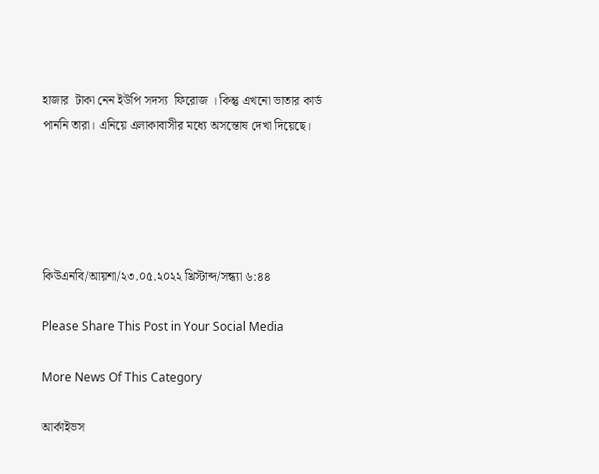হাজার  টাকা নেন ইউপি সদস্য  ফিরোজ । কিন্তু এখনো ভাতার কার্ড পাননি তারা। এনিয়ে এলাকাবাসীর মধ্যে অসন্তোষ দেখা দিয়েছে।





কিউএনবি/আয়শা/২৩.০৫.২০২২ খ্রিস্টাব্দ/সন্ধ্যা ৬:৪৪

Please Share This Post in Your Social Media

More News Of This Category

আর্কাইভস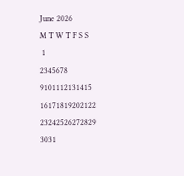June 2026
M T W T F S S
 1
2345678
9101112131415
16171819202122
23242526272829
3031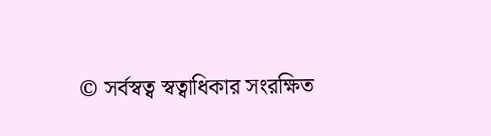© সর্বস্বত্ব স্বত্বাধিকার সংরক্ষিত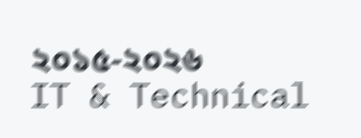২০১৫-২০২৬
IT & Technical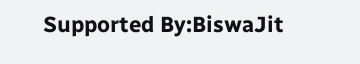Supported By:BiswaJit